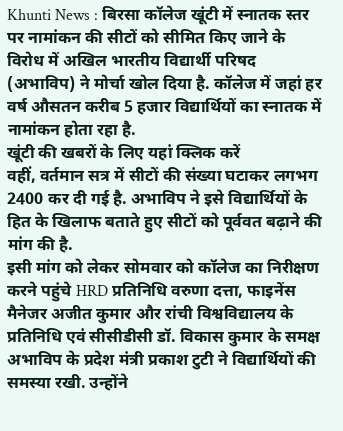Khunti News : बिरसा कॉलेज खूंटी में स्नातक स्तर पर नामांकन की सीटों को सीमित किए जाने के विरोध में अखिल भारतीय विद्यार्थी परिषद (अभाविप) ने मोर्चा खोल दिया है. कॉलेज में जहां हर वर्ष औसतन करीब 5 हजार विद्यार्थियों का स्नातक में नामांकन होता रहा है.
खूंटी की खबरों के लिए यहां क्लिक करें
वहीं, वर्तमान सत्र में सीटों की संख्या घटाकर लगभग 2400 कर दी गई है. अभाविप ने इसे विद्यार्थियों के हित के खिलाफ बताते हुए सीटों को पूर्ववत बढ़ाने की मांग की है.
इसी मांग को लेकर सोमवार को कॉलेज का निरीक्षण करने पहुंचे HRD प्रतिनिधि वरुणा दत्ता, फाइनेंस मैनेजर अजीत कुमार और रांची विश्वविद्यालय के प्रतिनिधि एवं सीसीडीसी डॉ. विकास कुमार के समक्ष अभाविप के प्रदेश मंत्री प्रकाश टुटी ने विद्यार्थियों की समस्या रखी. उन्होंने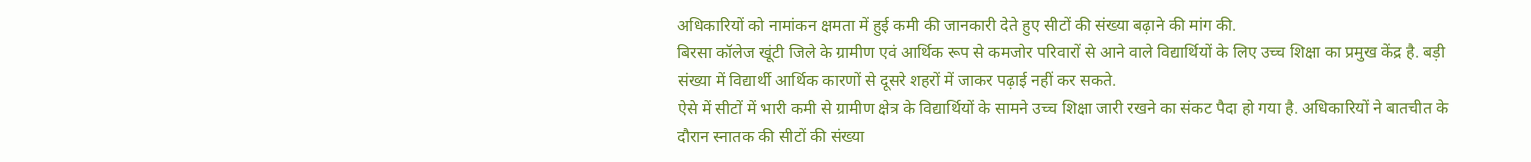अधिकारियों को नामांकन क्षमता में हुई कमी की जानकारी देते हुए सीटों की संख्या बढ़ाने की मांग की.
बिरसा कॉलेज खूंटी जिले के ग्रामीण एवं आर्थिक रूप से कमजोर परिवारों से आने वाले विद्यार्थियों के लिए उच्च शिक्षा का प्रमुख केंद्र है. बड़ी संख्या में विद्यार्थी आर्थिक कारणों से दूसरे शहरों में जाकर पढ़ाई नहीं कर सकते.
ऐसे में सीटों में भारी कमी से ग्रामीण क्षेत्र के विद्यार्थियों के सामने उच्च शिक्षा जारी रखने का संकट पैदा हो गया है. अधिकारियों ने बातचीत के दौरान स्नातक की सीटों की संख्या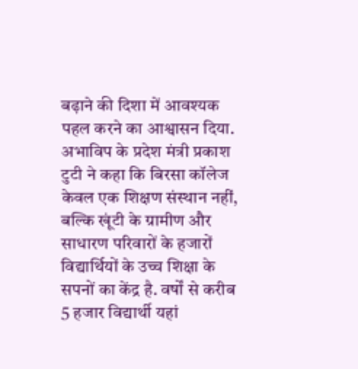बढ़ाने की दिशा में आवश्यक पहल करने का आश्वासन दिया.
अभाविप के प्रदेश मंत्री प्रकाश टुटी ने कहा कि बिरसा कॉलेज केवल एक शिक्षण संस्थान नहीं, बल्कि खूंटी के ग्रामीण और साधारण परिवारों के हजारों विद्यार्थियों के उच्च शिक्षा के सपनों का केंद्र है. वर्षों से करीब 5 हजार विद्यार्थी यहां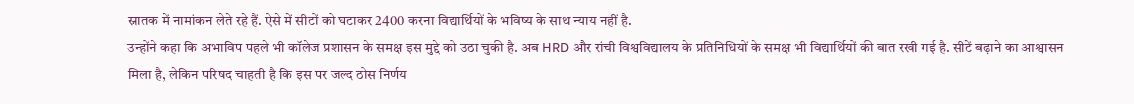स्नातक में नामांकन लेते रहे हैं. ऐसे में सीटों को घटाकर 2400 करना विद्यार्थियों के भविष्य के साथ न्याय नहीं है.
उन्होंने कहा कि अभाविप पहले भी कॉलेज प्रशासन के समक्ष इस मुद्दे को उठा चुकी है. अब HRD और रांची विश्वविद्यालय के प्रतिनिधियों के समक्ष भी विद्यार्थियों की बात रखी गई है. सीटें बढ़ाने का आश्वासन मिला है, लेकिन परिषद चाहती है कि इस पर जल्द ठोस निर्णय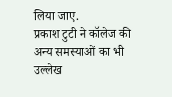लिया जाए.
प्रकाश टुटी ने कॉलेज की अन्य समस्याओं का भी उल्लेख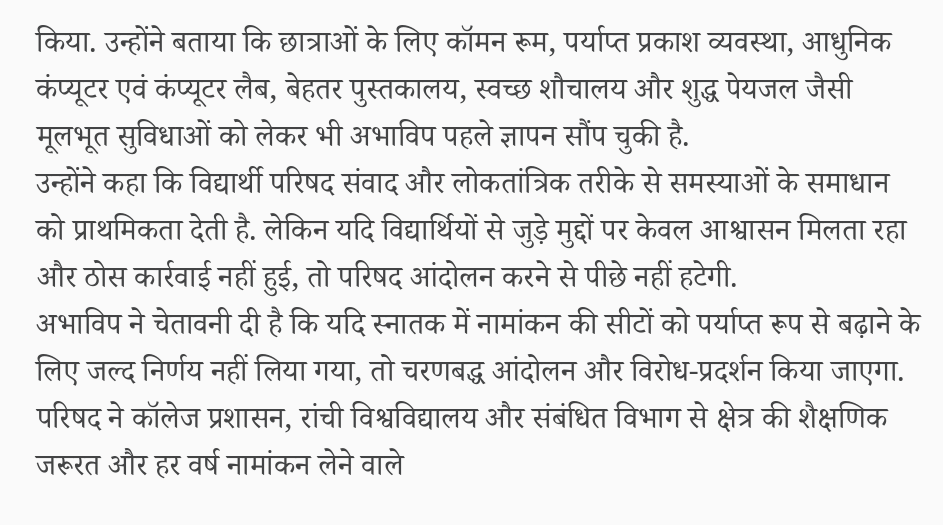किया. उन्होंने बताया कि छात्राओं के लिए कॉमन रूम, पर्याप्त प्रकाश व्यवस्था, आधुनिक कंप्यूटर एवं कंप्यूटर लैब, बेहतर पुस्तकालय, स्वच्छ शौचालय और शुद्ध पेयजल जैसी मूलभूत सुविधाओं को लेकर भी अभाविप पहले ज्ञापन सौंप चुकी है.
उन्होंने कहा कि विद्यार्थी परिषद संवाद और लोकतांत्रिक तरीके से समस्याओं के समाधान को प्राथमिकता देती है. लेकिन यदि विद्यार्थियों से जुड़े मुद्दों पर केवल आश्वासन मिलता रहा और ठोस कार्रवाई नहीं हुई, तो परिषद आंदोलन करने से पीछे नहीं हटेगी.
अभाविप ने चेतावनी दी है कि यदि स्नातक में नामांकन की सीटों को पर्याप्त रूप से बढ़ाने के लिए जल्द निर्णय नहीं लिया गया, तो चरणबद्ध आंदोलन और विरोध-प्रदर्शन किया जाएगा. परिषद ने कॉलेज प्रशासन, रांची विश्वविद्यालय और संबंधित विभाग से क्षेत्र की शैक्षणिक जरूरत और हर वर्ष नामांकन लेने वाले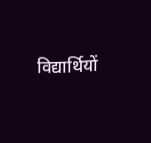विद्यार्थियों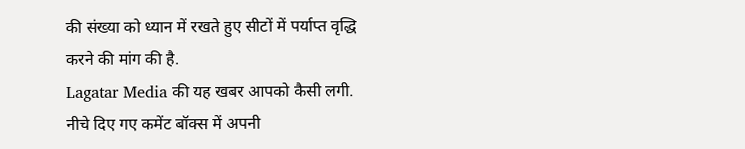की संख्या को ध्यान में रखते हुए सीटों में पर्याप्त वृद्धि करने की मांग की है.
Lagatar Media की यह खबर आपको कैसी लगी. नीचे दिए गए कमेंट बॉक्स में अपनी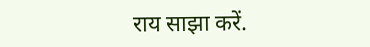राय साझा करें.